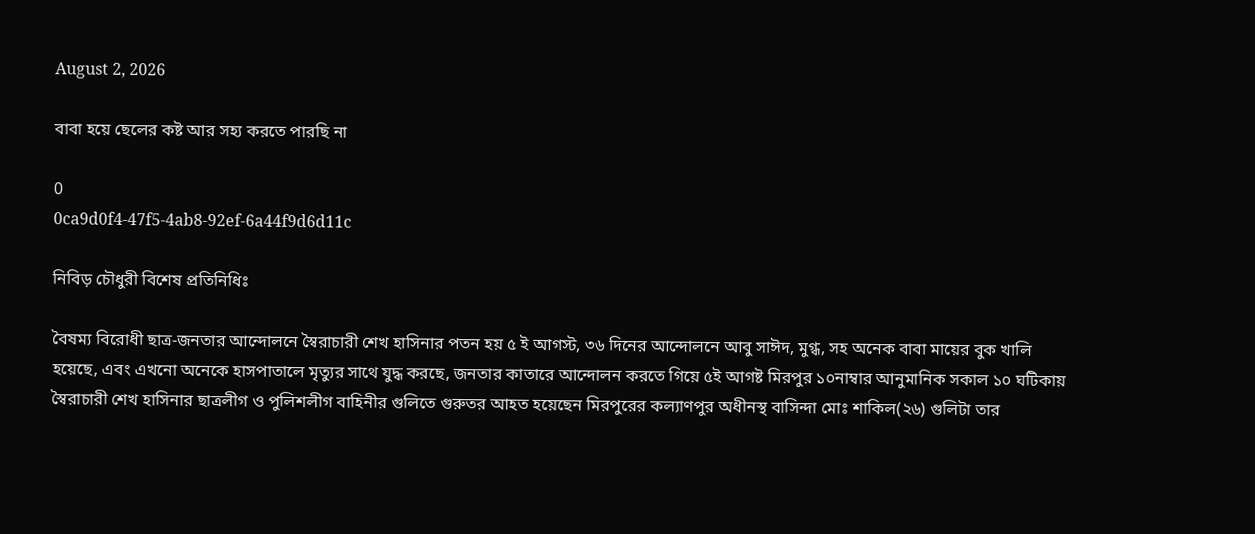August 2, 2026

বাবা হয়ে ছেলের কষ্ট আর সহ্য করতে পারছি না

0
0ca9d0f4-47f5-4ab8-92ef-6a44f9d6d11c

নিবিড় চৌধুরী বিশেষ প্রতিনিধিঃ

বৈষম্য বিরোধী ছাত্র-জনতার আন্দোলনে স্বৈরাচারী শেখ হাসিনার পতন হয় ৫ ই আগস্ট, ৩৬ দিনের আন্দোলনে আবু সাঈদ, মুগ্ধ, সহ অনেক বাবা মায়ের বুক খালি হয়েছে, এবং এখনো অনেকে হাসপাতালে মৃত্যুর সাথে যুদ্ধ করছে, জনতার কাতারে আন্দোলন করতে গিয়ে ৫ই আগষ্ট মিরপুর ১০নাম্বার আনুমানিক সকাল ১০ ঘটিকায় স্বৈরাচারী শেখ হাসিনার ছাত্রলীগ ও পুলিশলীগ বাহিনীর গুলিতে গুরুতর আহত হয়েছেন মিরপুরের কল্যাণপুর অধীনস্থ বাসিন্দা মোঃ শাকিল(২৬) গুলিটা তার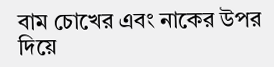বাম চোখের এবং নাকের উপর দিয়ে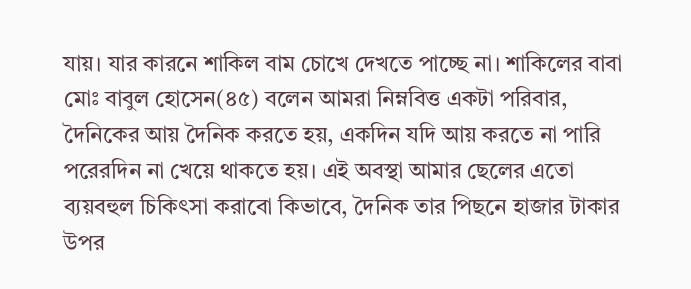যায়। যার কারনে শাকিল বাম চোখে দেখতে পাচ্ছে না। শাকিলের বাবা মোঃ বাবুল হোসেন(৪৫) বলেন আমরা নিম্নবিত্ত একটা পরিবার, দৈনিকের আয় দৈনিক করতে হয়, একদিন যদি আয় করতে না পারি পরেরদিন না খেয়ে থাকতে হয়। এই অবস্থা আমার ছেলের এতো ব্যয়বহুল চিকিৎসা করাবো কিভাবে, দৈনিক তার পিছনে হাজার টাকার উপর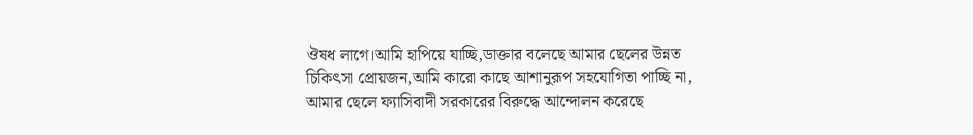ঔষধ লাগে।আমি হাপিয়ে যাচ্ছি,ডাক্তার বলেছে আমার ছেলের উন্নত চিকিৎসা প্রোয়জন,আমি কারো কাছে আশানুরূপ সহযোগিতা পাচ্ছি না, আমার ছেলে ফ্যাসিবাদী সরকারের বিরুদ্ধে আন্দোলন করেছে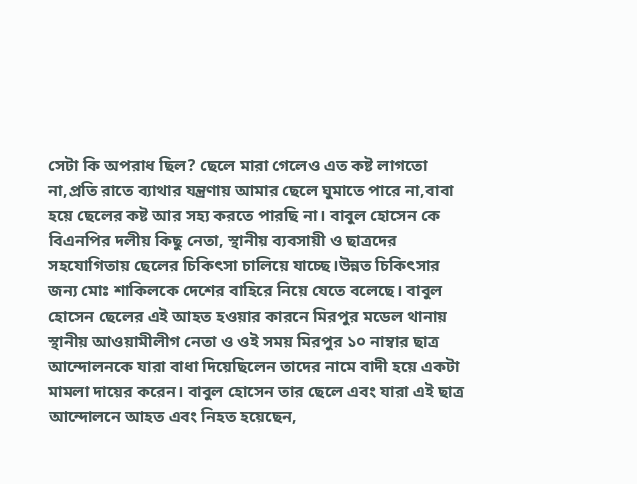সেটা কি অপরাধ ছিল? ছেলে মারা গেলেও এত কষ্ট লাগতো না,প্রতি রাতে ব্যাথার যন্ত্রণায় আমার ছেলে ঘুমাতে পারে না,বাবা হয়ে ছেলের কষ্ট আর সহ্য করতে পারছি না। বাবুল হোসেন কে বিএনপির দলীয় কিছু নেতা, স্থানীয় ব্যবসায়ী ও ছাত্রদের সহযোগিতায় ছেলের চিকিৎসা চালিয়ে যাচ্ছে।উন্নত চিকিৎসার জন্য মোঃ শাকিলকে দেশের বাহিরে নিয়ে যেতে বলেছে। বাবুল হোসেন ছেলের এই আহত হওয়ার কারনে মিরপুর মডেল থানায় স্থানীয় আওয়ামীলীগ নেতা ও ওই সময় মিরপুর ১০ নাম্বার ছাত্র আন্দোলনকে যারা বাধা দিয়েছিলেন তাদের নামে বাদী হয়ে একটা মামলা দায়ের করেন। বাবুল হোসেন তার ছেলে এবং যারা এই ছাত্র আন্দোলনে আহত এবং নিহত হয়েছেন,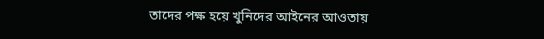তাদের পক্ষ হয়ে খুনিদের আইনের আওতায়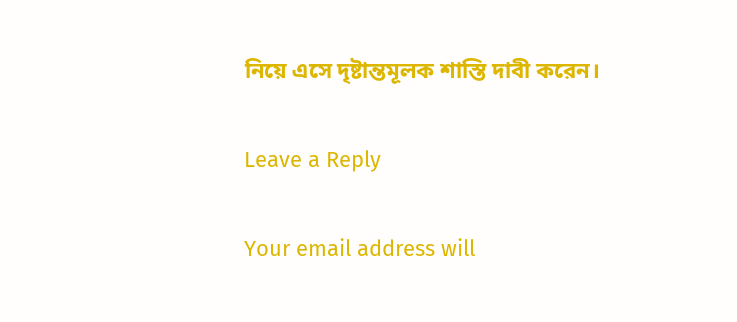নিয়ে এসে দৃষ্টান্তমূলক শাস্তি দাবী করেন।

Leave a Reply

Your email address will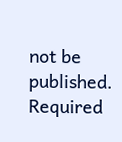not be published. Required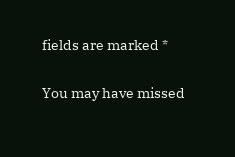fields are marked *

You may have missed